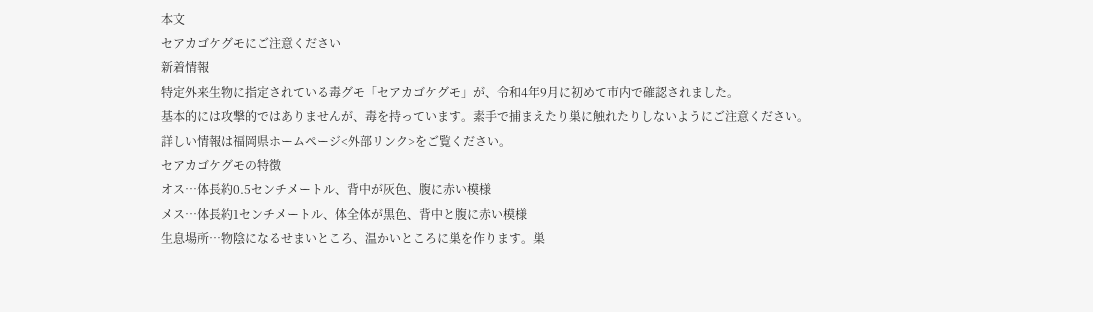本文
セアカゴケグモにご注意ください
新着情報
特定外来生物に指定されている毒グモ「セアカゴケグモ」が、令和4年9月に初めて市内で確認されました。
基本的には攻撃的ではありませんが、毒を持っています。素手で捕まえたり巣に触れたりしないようにご注意ください。
詳しい情報は福岡県ホームページ<外部リンク>をご覧ください。
セアカゴケグモの特徴
オス…体長約0.5センチメートル、背中が灰色、腹に赤い模様
メス…体長約1センチメートル、体全体が黒色、背中と腹に赤い模様
生息場所…物陰になるせまいところ、温かいところに巣を作ります。巣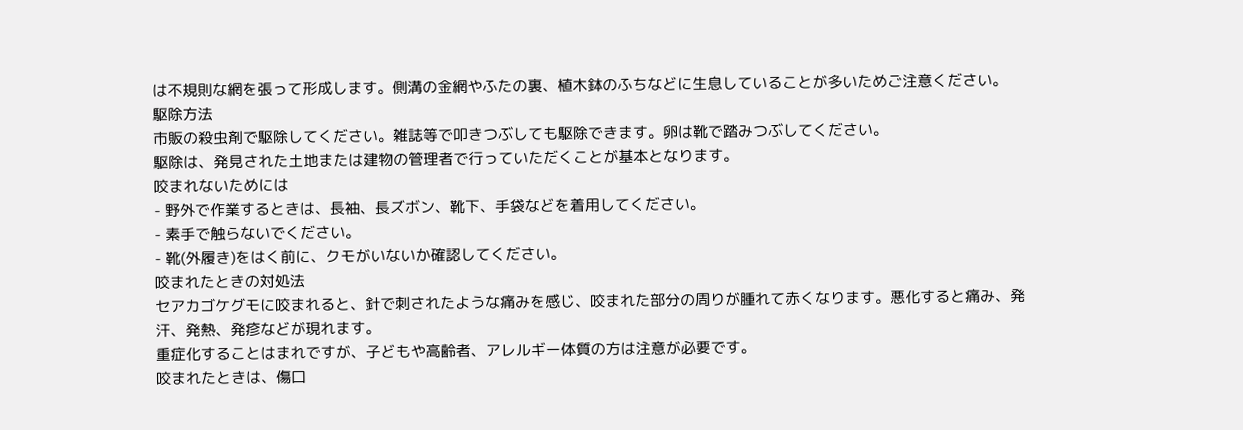は不規則な網を張って形成します。側溝の金網やふたの裏、植木鉢のふちなどに生息していることが多いためご注意ください。
駆除方法
市販の殺虫剤で駆除してください。雑誌等で叩きつぶしても駆除できます。卵は靴で踏みつぶしてください。
駆除は、発見された土地または建物の管理者で行っていただくことが基本となります。
咬まれないためには
- 野外で作業するときは、長袖、長ズボン、靴下、手袋などを着用してください。
- 素手で触らないでください。
- 靴(外履き)をはく前に、クモがいないか確認してください。
咬まれたときの対処法
セアカゴケグモに咬まれると、針で刺されたような痛みを感じ、咬まれた部分の周りが腫れて赤くなります。悪化すると痛み、発汗、発熱、発疹などが現れます。
重症化することはまれですが、子どもや高齢者、アレルギー体質の方は注意が必要です。
咬まれたときは、傷口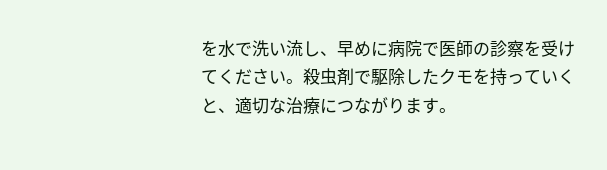を水で洗い流し、早めに病院で医師の診察を受けてください。殺虫剤で駆除したクモを持っていくと、適切な治療につながります。